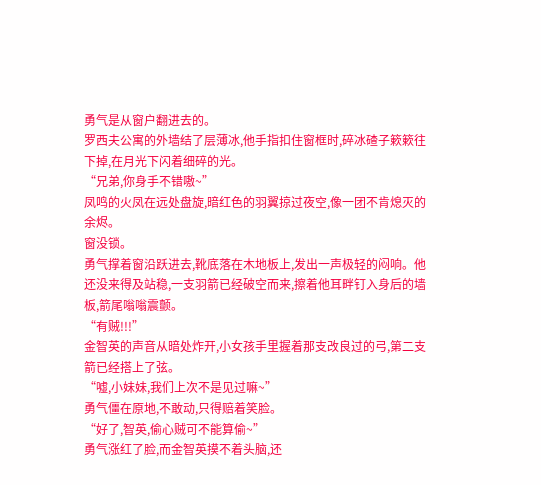勇气是从窗户翻进去的。
罗西夫公寓的外墙结了层薄冰,他手指扣住窗框时,碎冰碴子簌簌往下掉,在月光下闪着细碎的光。
“兄弟,你身手不错嗷~”
凤鸣的火凤在远处盘旋,暗红色的羽翼掠过夜空,像一团不肯熄灭的余烬。
窗没锁。
勇气撑着窗沿跃进去,靴底落在木地板上,发出一声极轻的闷响。他还没来得及站稳,一支羽箭已经破空而来,擦着他耳畔钉入身后的墙板,箭尾嗡嗡震颤。
“有贼!!!”
金智英的声音从暗处炸开,小女孩手里握着那支改良过的弓,第二支箭已经搭上了弦。
“嘘,小妹妹,我们上次不是见过嘛~”
勇气僵在原地,不敢动,只得赔着笑脸。
“好了,智英,偷心贼可不能算偷~”
勇气涨红了脸,而金智英摸不着头脑,还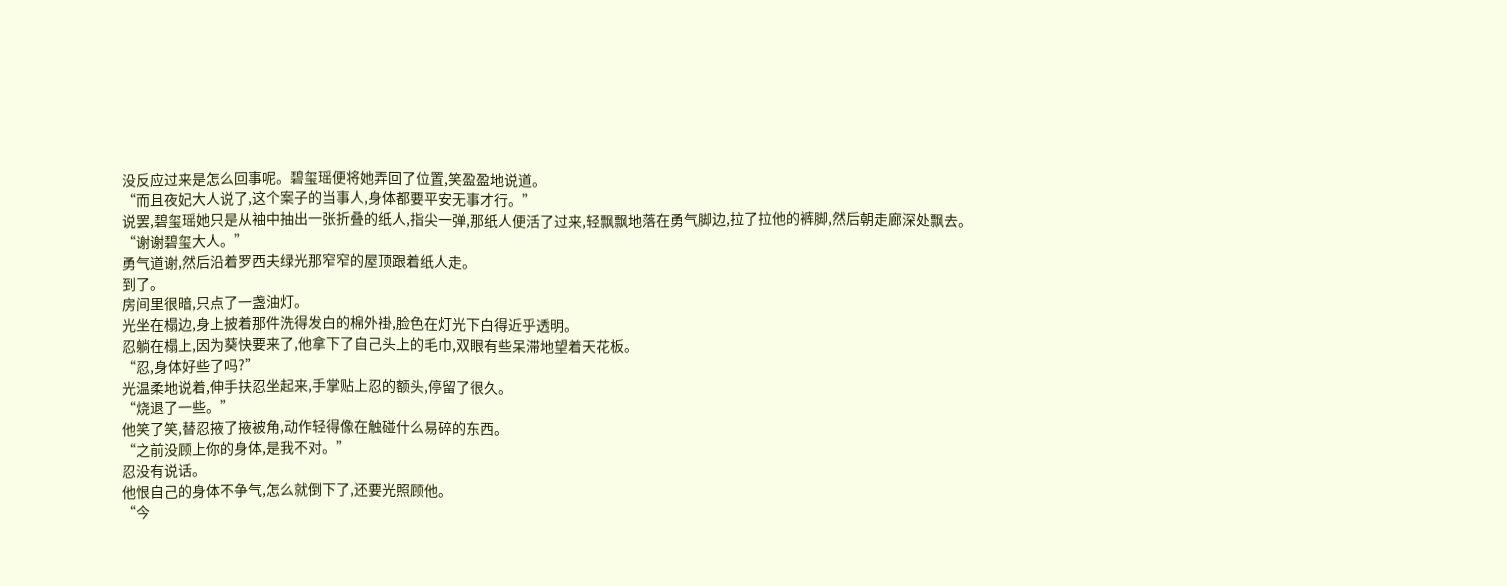没反应过来是怎么回事呢。碧玺瑶便将她弄回了位置,笑盈盈地说道。
“而且夜妃大人说了,这个案子的当事人,身体都要平安无事才行。”
说罢,碧玺瑶她只是从袖中抽出一张折叠的纸人,指尖一弹,那纸人便活了过来,轻飘飘地落在勇气脚边,拉了拉他的裤脚,然后朝走廊深处飘去。
“谢谢碧玺大人。”
勇气道谢,然后沿着罗西夫绿光那窄窄的屋顶跟着纸人走。
到了。
房间里很暗,只点了一盏油灯。
光坐在榻边,身上披着那件洗得发白的棉外褂,脸色在灯光下白得近乎透明。
忍躺在榻上,因为葵快要来了,他拿下了自己头上的毛巾,双眼有些呆滞地望着天花板。
“忍,身体好些了吗?”
光温柔地说着,伸手扶忍坐起来,手掌贴上忍的额头,停留了很久。
“烧退了一些。”
他笑了笑,替忍掖了掖被角,动作轻得像在触碰什么易碎的东西。
“之前没顾上你的身体,是我不对。”
忍没有说话。
他恨自己的身体不争气,怎么就倒下了,还要光照顾他。
“今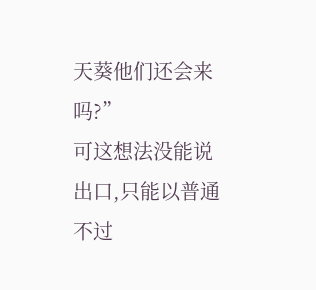天葵他们还会来吗?”
可这想法没能说出口,只能以普通不过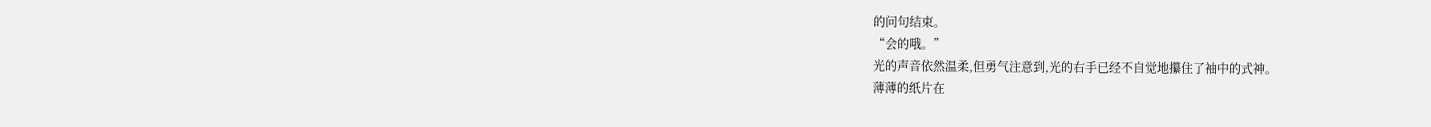的问句结束。
“会的哦。”
光的声音依然温柔,但勇气注意到,光的右手已经不自觉地攥住了袖中的式神。
薄薄的纸片在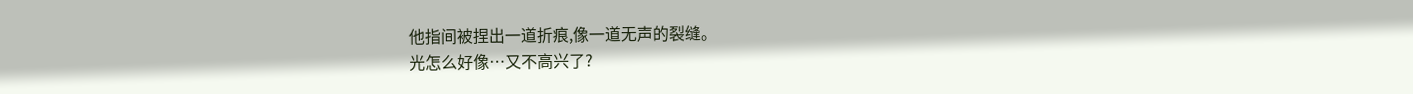他指间被捏出一道折痕,像一道无声的裂缝。
光怎么好像…又不高兴了?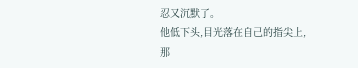忍又沉默了。
他低下头,目光落在自己的指尖上,那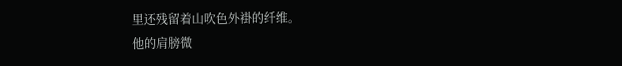里还残留着山吹色外褂的纤维。
他的肩膀微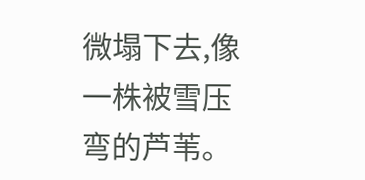微塌下去,像一株被雪压弯的芦苇。